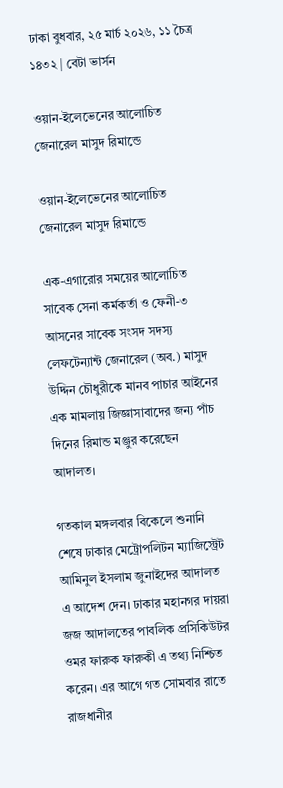ঢাকা বুধবার, ২৫ মার্চ ২০২৬, ১১ চৈত্র ১৪৩২ | বেটা ভার্সন

ওয়ান-ইলেভেনের আলোচিত জেনারেল মাসুদ রিমান্ডে

ওয়ান-ইলেভেনের আলোচিত জেনারেল মাসুদ রিমান্ডে

এক-এগারোর সময়ের আলোচিত সাবেক সেনা কর্মকর্তা ও ফেনী-৩ আসনের সাবেক সংসদ সদস্য লেফটেন্যান্ট জেনারেল (অব.) মাসুদ উদ্দিন চৌধুরীকে মানব পাচার আইনের এক মামলায় জিজ্ঞাসাবাদের জন্য পাঁচ দিনের রিমান্ড মঞ্জুর করেছেন আদালত।

গতকাল মঙ্গলবার বিকেলে শুনানি শেষে ঢাকার মেট্রোপলিটন ম্যাজিস্ট্রেট আমিনুল ইসলাম জুনাইদের আদালত এ আদেশ দেন। ঢাকার মহানগর দায়রা জজ আদালতের পাবলিক প্রসিকিউটর ওমর ফারুক ফারুকী এ তথ্য নিশ্চিত করেন। এর আগে গত সোমবার রাতে রাজধানীর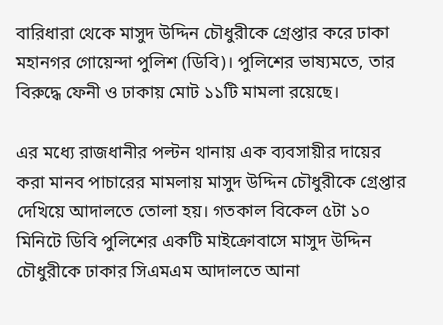বারিধারা থেকে মাসুদ উদ্দিন চৌধুরীকে গ্রেপ্তার করে ঢাকা মহানগর গোয়েন্দা পুলিশ (ডিবি)। পুলিশের ভাষ্যমতে, তার বিরুদ্ধে ফেনী ও ঢাকায় মোট ১১টি মামলা রয়েছে।

এর মধ্যে রাজধানীর পল্টন থানায় এক ব্যবসায়ীর দায়ের করা মানব পাচারের মামলায় মাসুদ উদ্দিন চৌধুরীকে গ্রেপ্তার দেখিয়ে আদালতে তোলা হয়। গতকাল বিকেল ৫টা ১০ মিনিটে ডিবি পুলিশের একটি মাইক্রোবাসে মাসুদ উদ্দিন চৌধুরীকে ঢাকার সিএমএম আদালতে আনা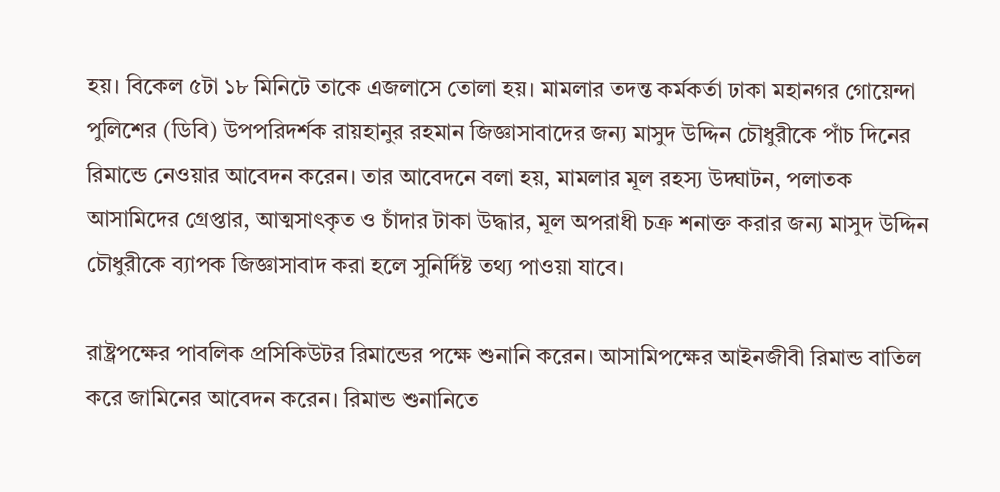হয়। বিকেল ৫টা ১৮ মিনিটে তাকে এজলাসে তোলা হয়। মামলার তদন্ত কর্মকর্তা ঢাকা মহানগর গোয়েন্দা পুলিশের (ডিবি) উপপরিদর্শক রায়হানুর রহমান জিজ্ঞাসাবাদের জন্য মাসুদ উদ্দিন চৌধুরীকে পাঁচ দিনের রিমান্ডে নেওয়ার আবেদন করেন। তার আবেদনে বলা হয়, মামলার মূল রহস্য উদ্ঘাটন, পলাতক আসামিদের গ্রেপ্তার, আত্মসাৎকৃত ও চাঁদার টাকা উদ্ধার, মূল অপরাধী চক্র শনাক্ত করার জন্য মাসুদ উদ্দিন চৌধুরীকে ব্যাপক জিজ্ঞাসাবাদ করা হলে সুনির্দিষ্ট তথ্য পাওয়া যাবে।

রাষ্ট্রপক্ষের পাবলিক প্রসিকিউটর রিমান্ডের পক্ষে শুনানি করেন। আসামিপক্ষের আইনজীবী রিমান্ড বাতিল করে জামিনের আবেদন করেন। রিমান্ড শুনানিতে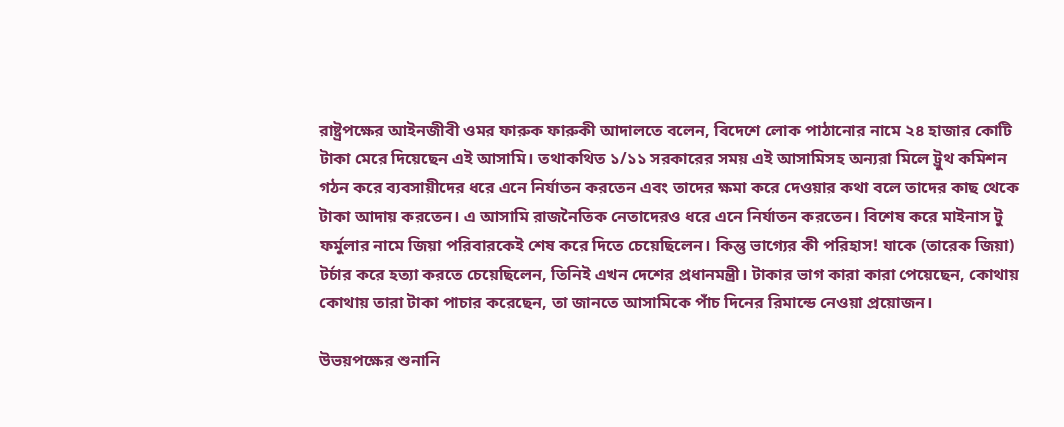রাষ্ট্রপক্ষের আইনজীবী ওমর ফারুক ফারুকী আদালতে বলেন, বিদেশে লোক পাঠানোর নামে ২৪ হাজার কোটি টাকা মেরে দিয়েছেন এই আসামি। তথাকথিত ১/১১ সরকারের সময় এই আসামিসহ অন্যরা মিলে ট্রুথ কমিশন গঠন করে ব্যবসায়ীদের ধরে এনে নির্যাতন করতেন এবং তাদের ক্ষমা করে দেওয়ার কথা বলে তাদের কাছ থেকে টাকা আদায় করতেন। এ আসামি রাজনৈতিক নেতাদেরও ধরে এনে নির্যাতন করতেন। বিশেষ করে মাইনাস টু ফর্মুলার নামে জিয়া পরিবারকেই শেষ করে দিতে চেয়েছিলেন। কিন্তু ভাগ্যের কী পরিহাস! যাকে (তারেক জিয়া) টর্চার করে হত্যা করতে চেয়েছিলেন, তিনিই এখন দেশের প্রধানমন্ত্রী। টাকার ভাগ কারা কারা পেয়েছেন, কোথায় কোথায় তারা টাকা পাচার করেছেন, তা জানতে আসামিকে পাঁচ দিনের রিমান্ডে নেওয়া প্রয়োজন।

উভয়পক্ষের শুনানি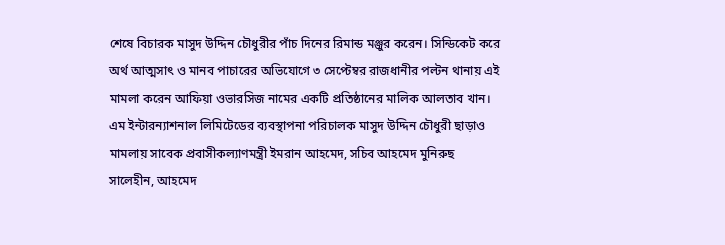শেষে বিচারক মাসুদ উদ্দিন চৌধুরীর পাঁচ দিনের রিমান্ড মঞ্জুর করেন। সিন্ডিকেট করে অর্থ আত্মসাৎ ও মানব পাচারের অভিযোগে ৩ সেপ্টেম্বর রাজধানীর পল্টন থানায় এই মামলা করেন আফিয়া ওভারসিজ নামের একটি প্রতিষ্ঠানের মালিক আলতাব খান। এম ইন্টারন্যাশনাল লিমিটেডের ব্যবস্থাপনা পরিচালক মাসুদ উদ্দিন চৌধুরী ছাড়াও মামলায় সাবেক প্রবাসীকল্যাণমন্ত্রী ইমরান আহমেদ, সচিব আহমেদ মুনিরুছ সালেহীন, আহমেদ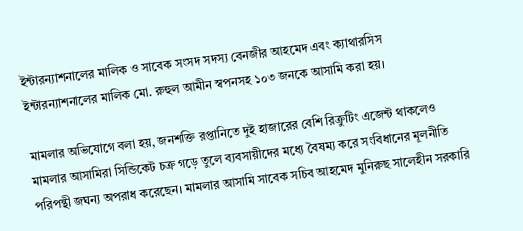ইন্টারন্যাশনালের মালিক ও সাবেক সংসদ সদস্য বেনজীর আহমেদ এবং ক্যাথারসিস ইন্টারন্যাশনালের মালিক মো. রুহুল আমীন স্বপনসহ ১০৩ জনকে আসামি করা হয়।

মামলার অভিযোগে বলা হয়, জনশক্তি রপ্তানিতে দুই হাজারের বেশি রিক্রুটিং এজেন্ট থাকলেও মামলার আসামিরা সিন্ডিকেট চক্র গড়ে তুলে ব্যবসায়ীদের মধ্যে বৈষম্য করে সংবিধানের মূলনীতি পরিপন্থী জঘন্য অপরাধ করেছেন। মামলার আসামি সাবেক সচিব আহমেদ মুনিরুছ সালেহীন সরকারি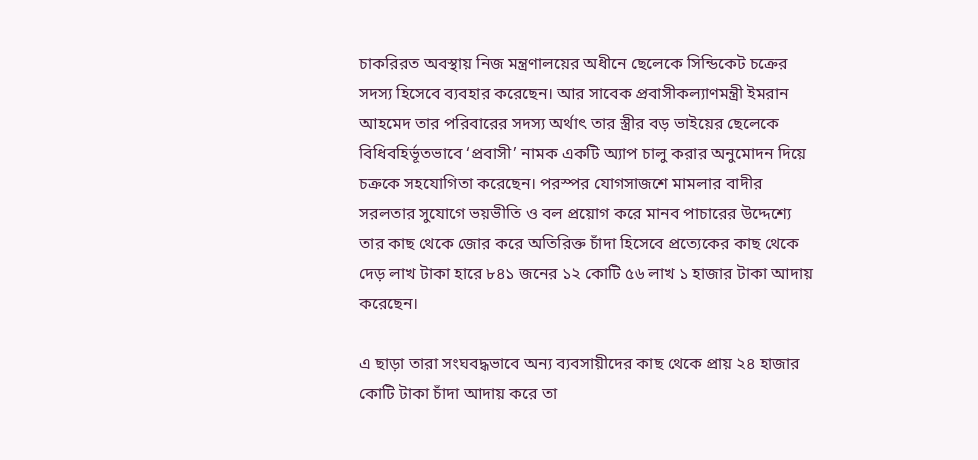চাকরিরত অবস্থায় নিজ মন্ত্রণালয়ের অধীনে ছেলেকে সিন্ডিকেট চক্রের সদস্য হিসেবে ব্যবহার করেছেন। আর সাবেক প্রবাসীকল্যাণমন্ত্রী ইমরান আহমেদ তার পরিবারের সদস্য অর্থাৎ তার স্ত্রীর বড় ভাইয়ের ছেলেকে বিধিবহির্ভূতভাবে ‘প্রবাসী’ নামক একটি অ্যাপ চালু করার অনুমোদন দিয়ে চক্রকে সহযোগিতা করেছেন। পরস্পর যোগসাজশে মামলার বাদীর সরলতার সুযোগে ভয়ভীতি ও বল প্রয়োগ করে মানব পাচারের উদ্দেশ্যে তার কাছ থেকে জোর করে অতিরিক্ত চাঁদা হিসেবে প্রত্যেকের কাছ থেকে দেড় লাখ টাকা হারে ৮৪১ জনের ১২ কোটি ৫৬ লাখ ১ হাজার টাকা আদায় করেছেন।

এ ছাড়া তারা সংঘবদ্ধভাবে অন্য ব্যবসায়ীদের কাছ থেকে প্রায় ২৪ হাজার কোটি টাকা চাঁদা আদায় করে তা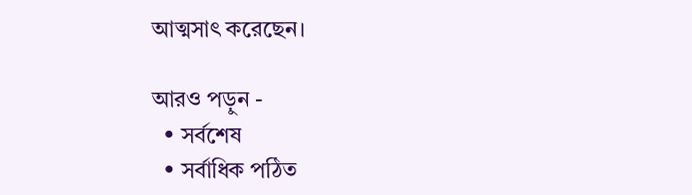আত্মসাৎ করেছেন।

আরও পড়ুন -
  • সর্বশেষ
  • সর্বাধিক পঠিত